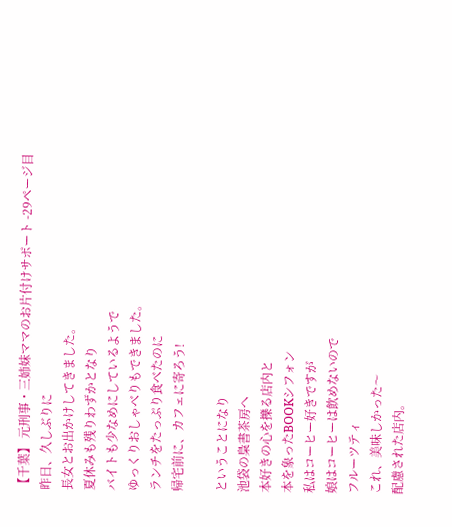【千葉】 元刑事・三姉妹ママのお片付けサポート -29ページ目
昨日、久しぶりに
長女とお出かけしてきました。
夏休みも残りわずかとなり
バイトも少なめにしているようで
ゆっくりおしゃべりもできました。
ランチをたっぷり食べたのに
帰宅前に、カフェに寄ろう!

ということになり
池袋の梟書茶房へ
本好きの心を擽る店内と
本を象ったBOOKシフォン
私はコーヒー好きですが
娘はコーヒーは飲めないので
フルーツティ
これ、美味しかった〜
配慮された店内。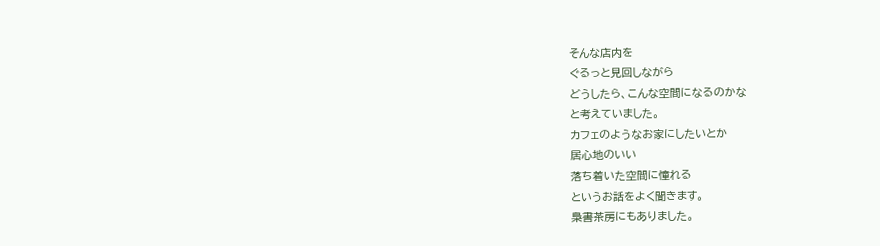そんな店内を
ぐるっと見回しながら
どうしたら、こんな空間になるのかな
と考えていました。
カフェのようなお家にしたいとか
居心地のいい
落ち着いた空間に憧れる
というお話をよく聞きます。
梟書茶房にもありました。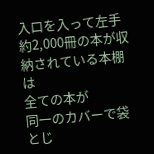入口を入って左手
約2,000冊の本が収納されている本棚は
全ての本が
同一のカバーで袋とじ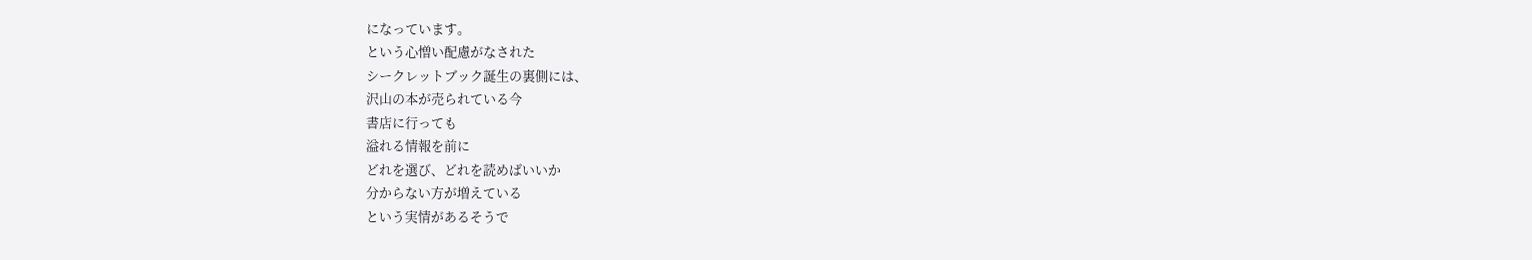になっています。
という心憎い配慮がなされた
シークレットブック誕生の裏側には、
沢山の本が売られている今
書店に行っても
溢れる情報を前に
どれを選び、どれを読めばいいか
分からない方が増えている
という実情があるそうで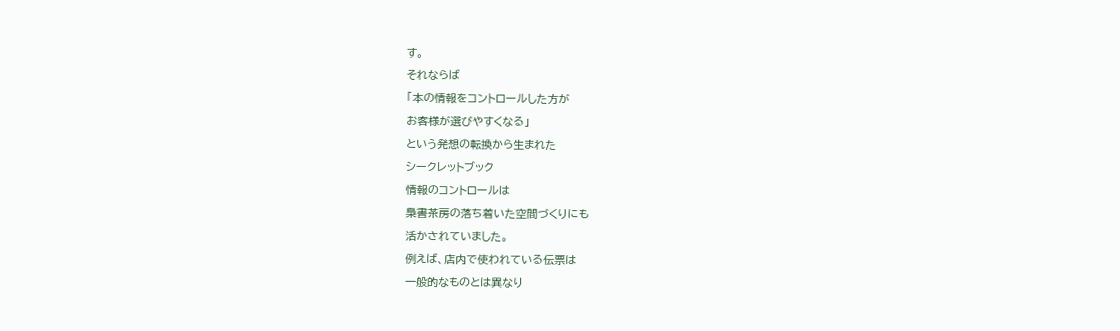す。
それならば
「本の情報をコントロールした方が
お客様が選びやすくなる」
という発想の転換から生まれた
シークレットブック
情報のコントロールは
梟書茶房の落ち着いた空間づくりにも
活かされていました。
例えば、店内で使われている伝票は
一般的なものとは異なり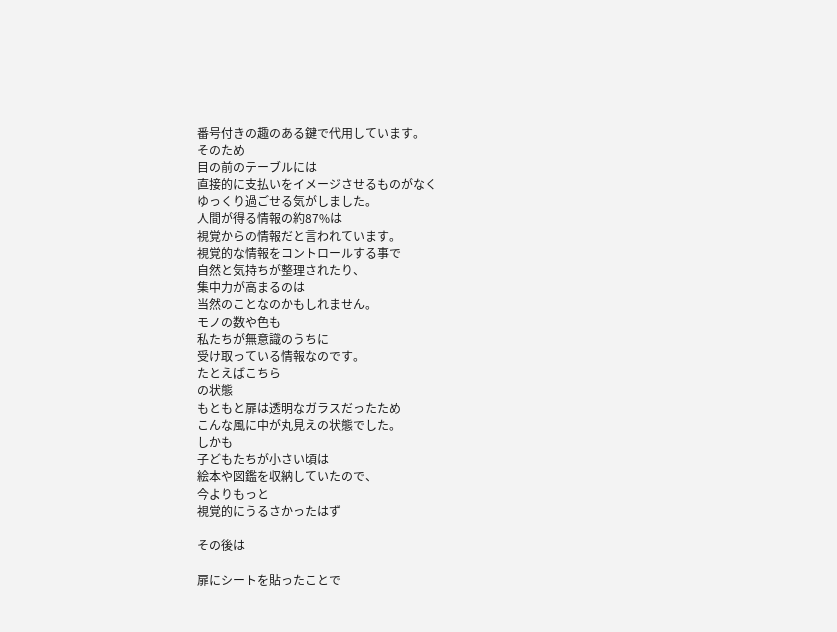番号付きの趣のある鍵で代用しています。
そのため
目の前のテーブルには
直接的に支払いをイメージさせるものがなく
ゆっくり過ごせる気がしました。
人間が得る情報の約87%は
視覚からの情報だと言われています。
視覚的な情報をコントロールする事で
自然と気持ちが整理されたり、
集中力が高まるのは
当然のことなのかもしれません。
モノの数や色も
私たちが無意識のうちに
受け取っている情報なのです。
たとえばこちら
の状態
もともと扉は透明なガラスだったため
こんな風に中が丸見えの状態でした。
しかも
子どもたちが小さい頃は
絵本や図鑑を収納していたので、
今よりもっと
視覚的にうるさかったはず

その後は

扉にシートを貼ったことで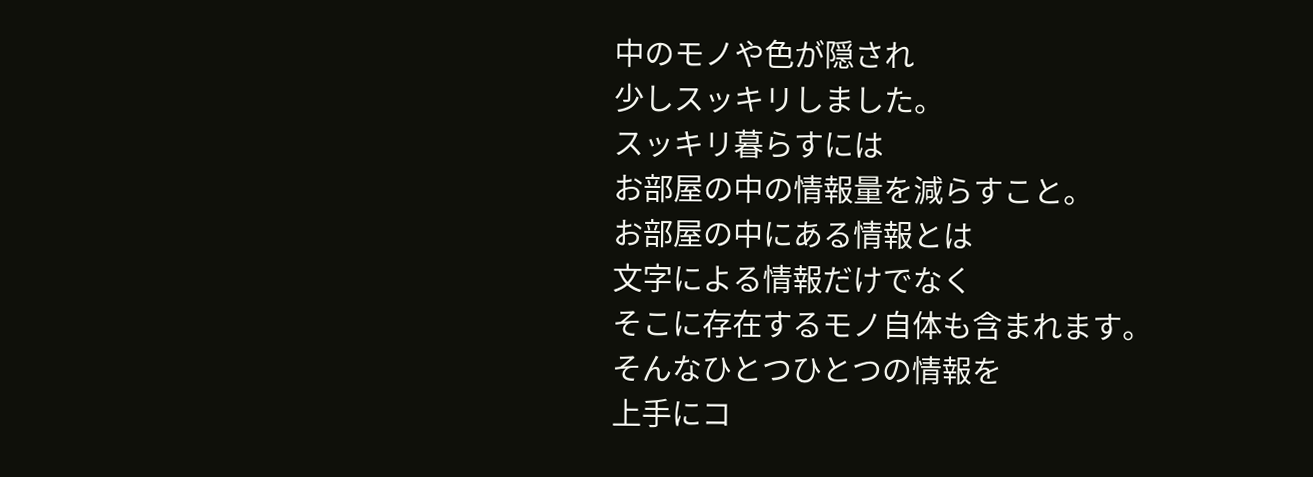中のモノや色が隠され
少しスッキリしました。
スッキリ暮らすには
お部屋の中の情報量を減らすこと。
お部屋の中にある情報とは
文字による情報だけでなく
そこに存在するモノ自体も含まれます。
そんなひとつひとつの情報を
上手にコ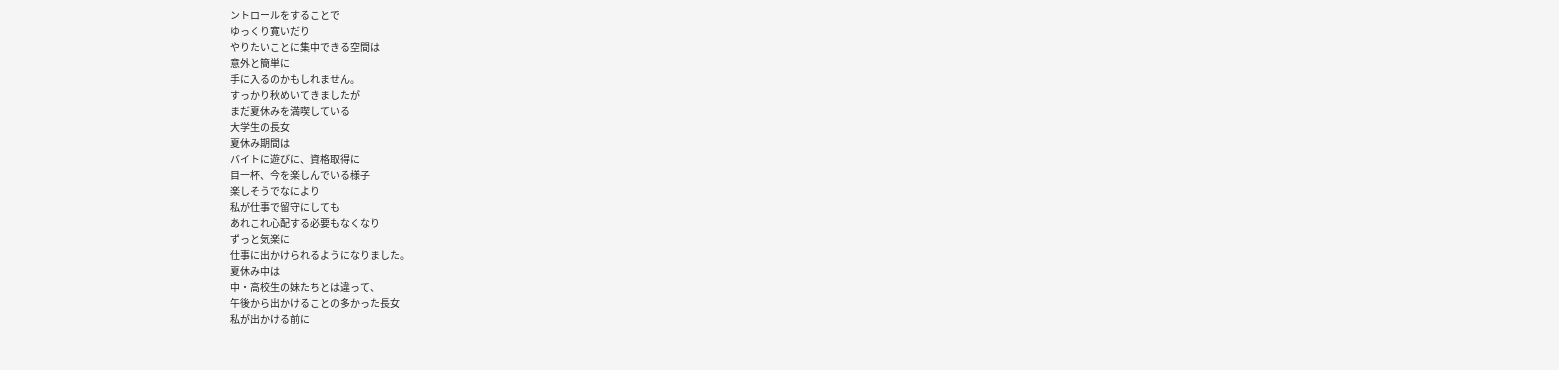ントロールをすることで
ゆっくり寛いだり
やりたいことに集中できる空間は
意外と簡単に
手に入るのかもしれません。
すっかり秋めいてきましたが
まだ夏休みを満喫している
大学生の長女
夏休み期間は
バイトに遊びに、資格取得に
目一杯、今を楽しんでいる様子
楽しそうでなにより
私が仕事で留守にしても
あれこれ心配する必要もなくなり
ずっと気楽に
仕事に出かけられるようになりました。
夏休み中は
中・高校生の妹たちとは違って、
午後から出かけることの多かった長女
私が出かける前に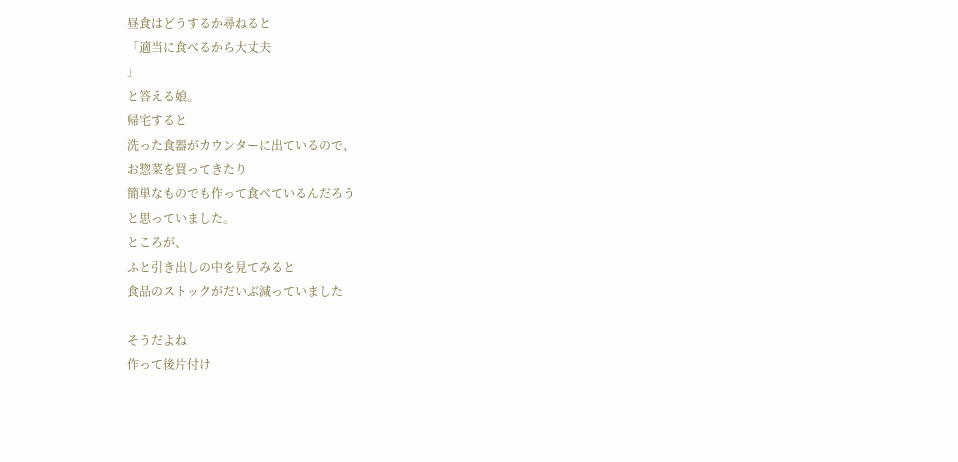昼食はどうするか尋ねると
「適当に食べるから大丈夫
」
と答える娘。
帰宅すると
洗った食器がカウンターに出ているので、
お惣菜を買ってきたり
簡単なものでも作って食べているんだろう
と思っていました。
ところが、
ふと引き出しの中を見てみると
食品のストックがだいぶ減っていました

そうだよね
作って後片付け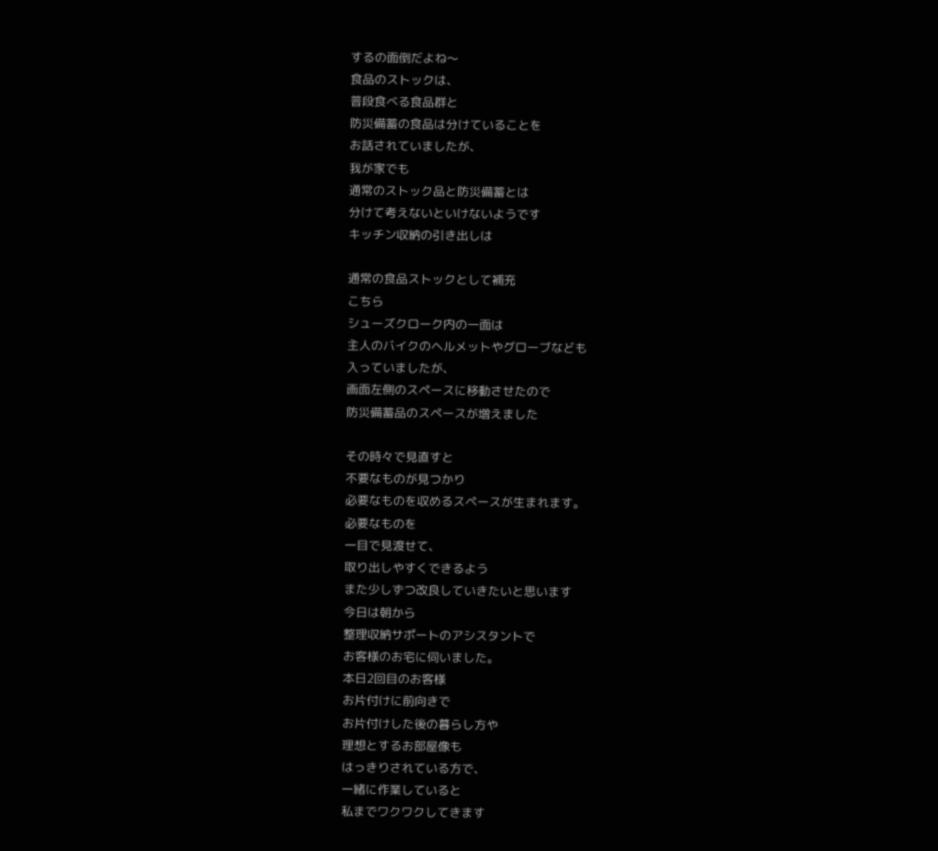するの面倒だよね〜
食品のストックは、
普段食べる食品群と
防災備蓄の食品は分けていることを
お話されていましたが、
我が家でも
通常のストック品と防災備蓄とは
分けて考えないといけないようです
キッチン収納の引き出しは

通常の食品ストックとして補充
こちら
シューズクローク内の一面は
主人のバイクのヘルメットやグローブなども
入っていましたが、
画面左側のスペースに移動させたので
防災備蓄品のスペースが増えました

その時々で見直すと
不要なものが見つかり
必要なものを収めるスペースが生まれます。
必要なものを
一目で見渡せて、
取り出しやすくできるよう
また少しずつ改良していきたいと思います
今日は朝から
整理収納サポートのアシスタントで
お客様のお宅に伺いました。
本日2回目のお客様
お片付けに前向きで
お片付けした後の暮らし方や
理想とするお部屋像も
はっきりされている方で、
一緒に作業していると
私までワクワクしてきます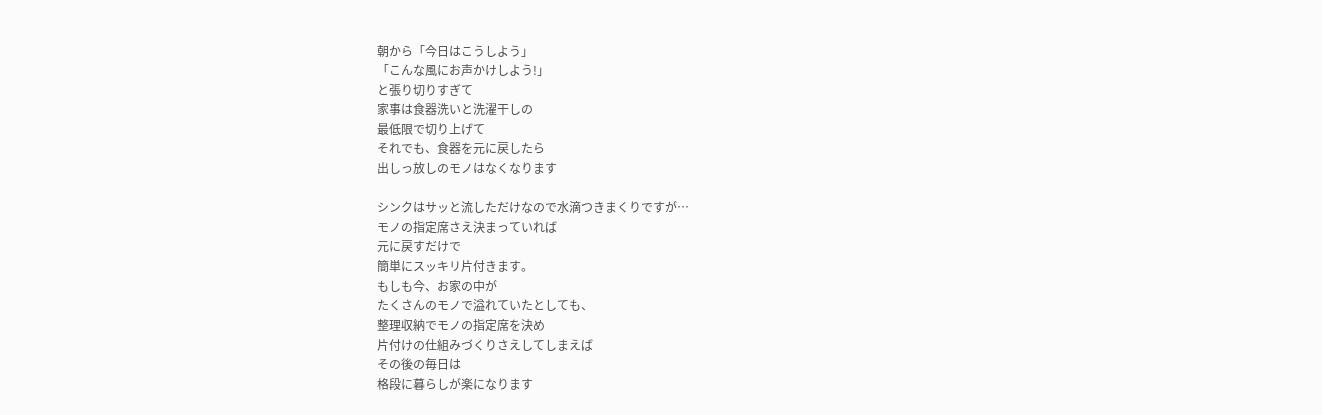朝から「今日はこうしよう」
「こんな風にお声かけしよう!」
と張り切りすぎて
家事は食器洗いと洗濯干しの
最低限で切り上げて
それでも、食器を元に戻したら
出しっ放しのモノはなくなります

シンクはサッと流しただけなので水滴つきまくりですが…
モノの指定席さえ決まっていれば
元に戻すだけで
簡単にスッキリ片付きます。
もしも今、お家の中が
たくさんのモノで溢れていたとしても、
整理収納でモノの指定席を決め
片付けの仕組みづくりさえしてしまえば
その後の毎日は
格段に暮らしが楽になります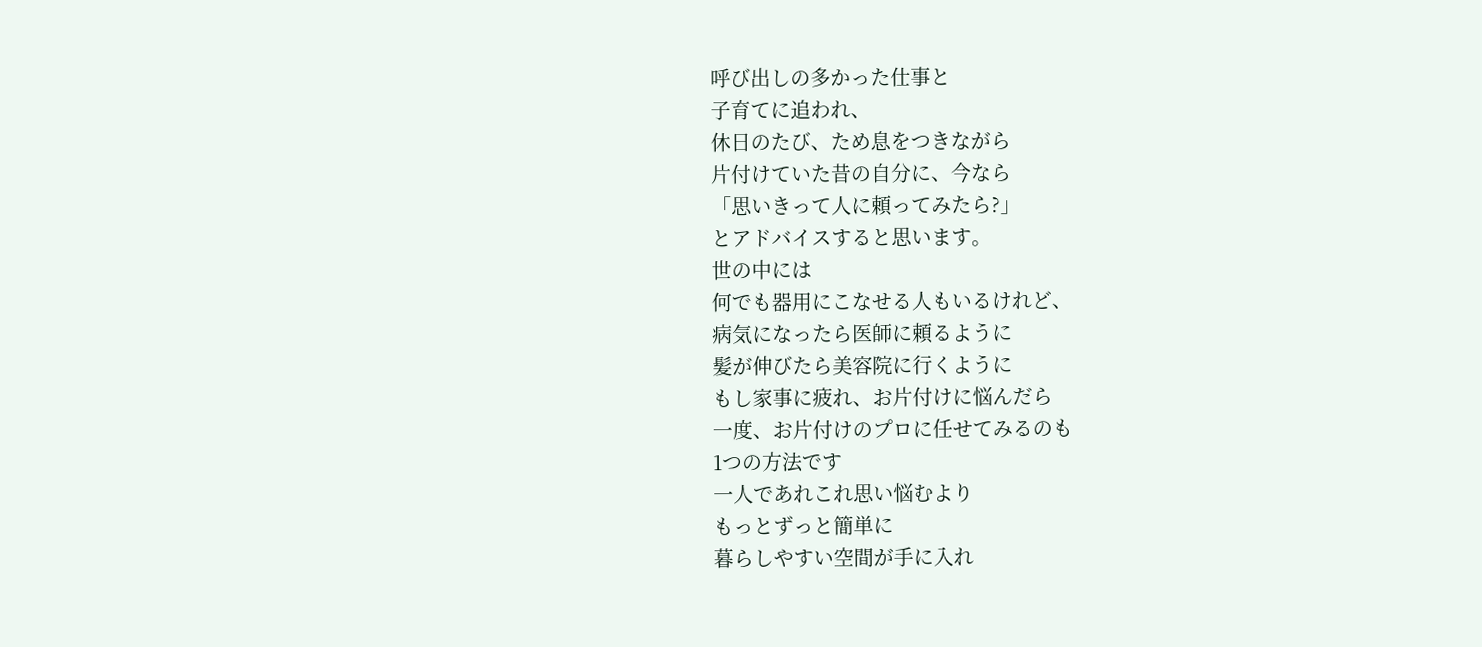呼び出しの多かった仕事と
子育てに追われ、
休日のたび、ため息をつきながら
片付けていた昔の自分に、今なら
「思いきって人に頼ってみたら?」
とアドバイスすると思います。
世の中には
何でも器用にこなせる人もいるけれど、
病気になったら医師に頼るように
髪が伸びたら美容院に行くように
もし家事に疲れ、お片付けに悩んだら
一度、お片付けのプロに任せてみるのも
1つの方法です
一人であれこれ思い悩むより
もっとずっと簡単に
暮らしやすい空間が手に入れ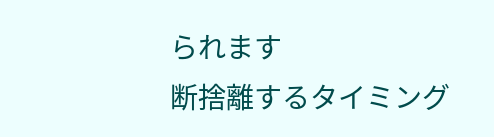られます
断捨離するタイミング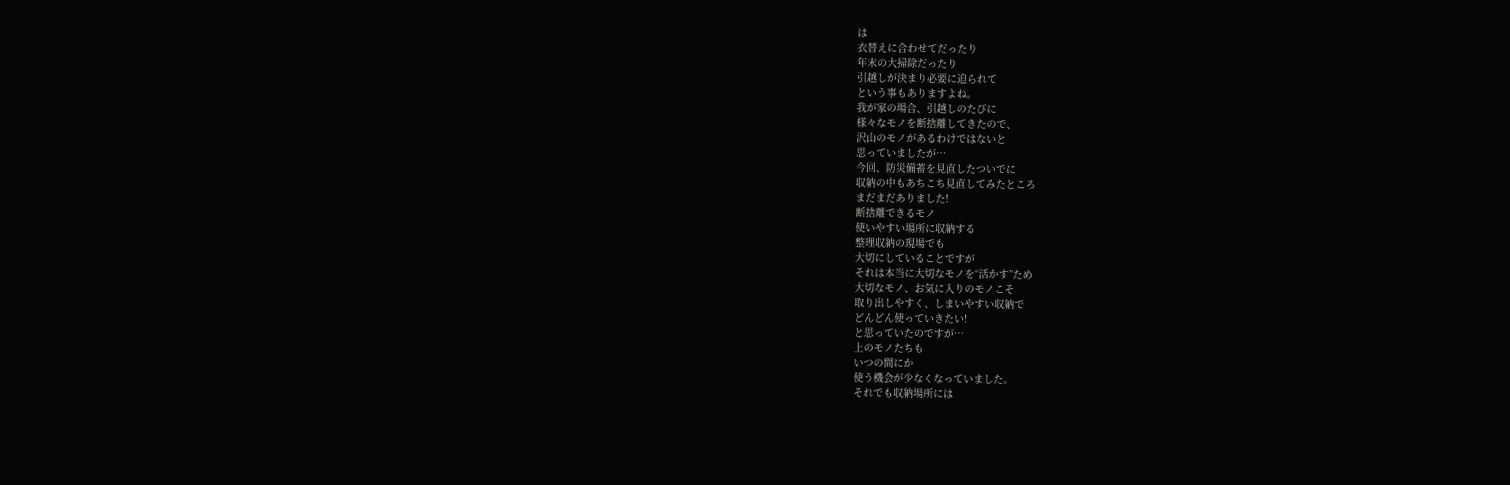は
衣替えに合わせてだったり
年末の大掃除だったり
引越しが決まり必要に迫られて
という事もありますよね。
我が家の場合、引越しのたびに
様々なモノを断捨離してきたので、
沢山のモノがあるわけではないと
思っていましたが…
今回、防災備蓄を見直したついでに
収納の中もあちこち見直してみたところ
まだまだありました!
断捨離できるモノ
使いやすい場所に収納する
整理収納の現場でも
大切にしていることですが
それは本当に大切なモノを“活かす”ため
大切なモノ、お気に入りのモノこそ
取り出しやすく、しまいやすい収納で
どんどん使っていきたい!
と思っていたのですが…
上のモノたちも
いつの間にか
使う機会が少なくなっていました。
それでも収納場所には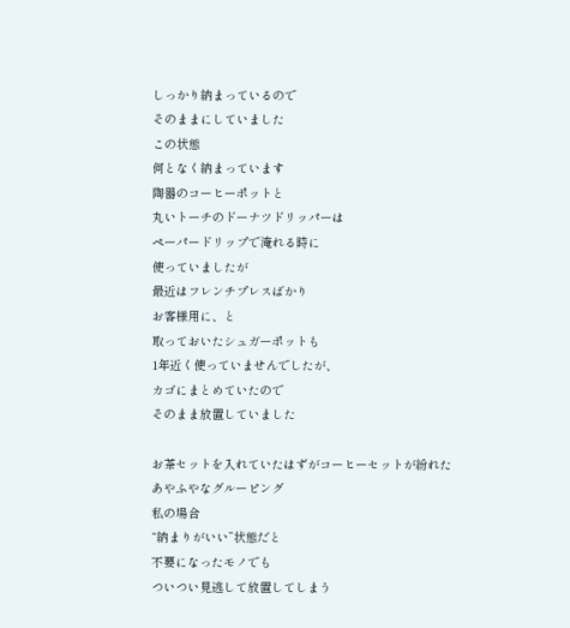しっかり納まっているので
そのままにしていました
この状態
何となく納まっています
陶器のコーヒーポットと
丸いトーチのドーナツドリッパーは
ペーパードリップで淹れる時に
使っていましたが
最近はフレンチプレスばかり
お客様用に、と
取っておいたシュガーポットも
1年近く使っていませんでしたが、
カゴにまとめていたので
そのまま放置していました

お茶セットを入れていたはずがコーヒーセットが紛れた
あやふやなグルーピング
私の場合
“納まりがいい”状態だと
不要になったモノでも
ついつい見逃して放置してしまう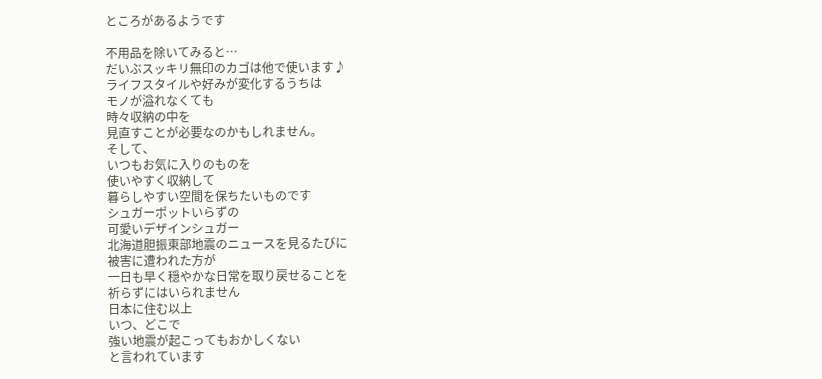ところがあるようです

不用品を除いてみると…
だいぶスッキリ無印のカゴは他で使います♪
ライフスタイルや好みが変化するうちは
モノが溢れなくても
時々収納の中を
見直すことが必要なのかもしれません。
そして、
いつもお気に入りのものを
使いやすく収納して
暮らしやすい空間を保ちたいものです
シュガーポットいらずの
可愛いデザインシュガー
北海道胆振東部地震のニュースを見るたびに
被害に遭われた方が
一日も早く穏やかな日常を取り戻せることを
祈らずにはいられません
日本に住む以上
いつ、どこで
強い地震が起こってもおかしくない
と言われています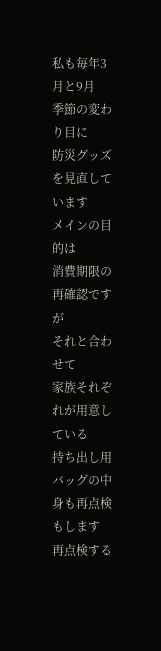私も毎年3月と9月
季節の変わり目に
防災グッズを見直しています
メインの目的は
消費期限の再確認ですが
それと合わせて
家族それぞれが用意している
持ち出し用バッグの中身も再点検もします
再点検する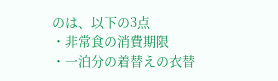のは、以下の3点
・非常食の消費期限
・一泊分の着替えの衣替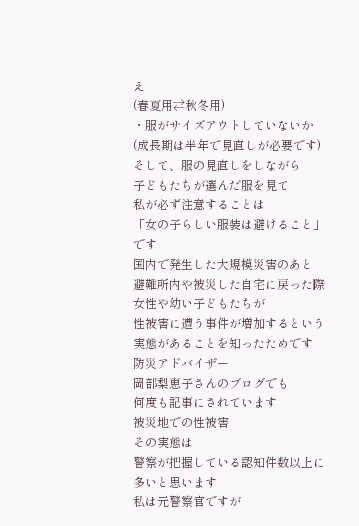え
(春夏用⇄秋冬用)
・服がサイズアウトしていないか
(成長期は半年で見直しが必要です)
そして、服の見直しをしながら
子どもたちが選んだ服を見て
私が必ず注意することは
「女の子らしい服装は避けること」
です
国内で発生した大規模災害のあと
避難所内や被災した自宅に戻った際
女性や幼い子どもたちが
性被害に遭う事件が増加するという
実態があることを知ったためです
防災アドバイザー
岡部梨恵子さんのブログでも
何度も記事にされています
被災地での性被害
その実態は
警察が把握している認知件数以上に
多いと思います
私は元警察官ですが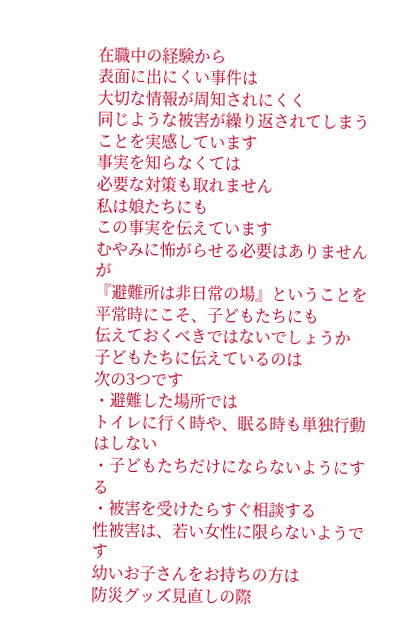在職中の経験から
表面に出にくい事件は
大切な情報が周知されにくく
同じような被害が繰り返されてしまう
ことを実感しています
事実を知らなくては
必要な対策も取れません
私は娘たちにも
この事実を伝えています
むやみに怖がらせる必要はありませんが
『避難所は非日常の場』ということを
平常時にこそ、子どもたちにも
伝えておくべきではないでしょうか
子どもたちに伝えているのは
次の3つです
・避難した場所では
トイレに行く時や、眠る時も単独行動はしない
・子どもたちだけにならないようにする
・被害を受けたらすぐ相談する
性被害は、若い女性に限らないようです
幼いお子さんをお持ちの方は
防災グッズ見直しの際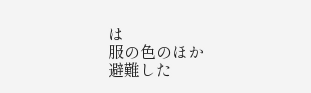は
服の色のほか
避難した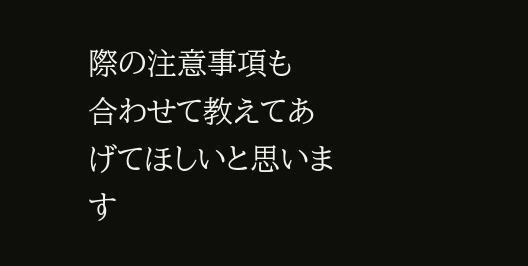際の注意事項も
合わせて教えてあげてほしいと思います